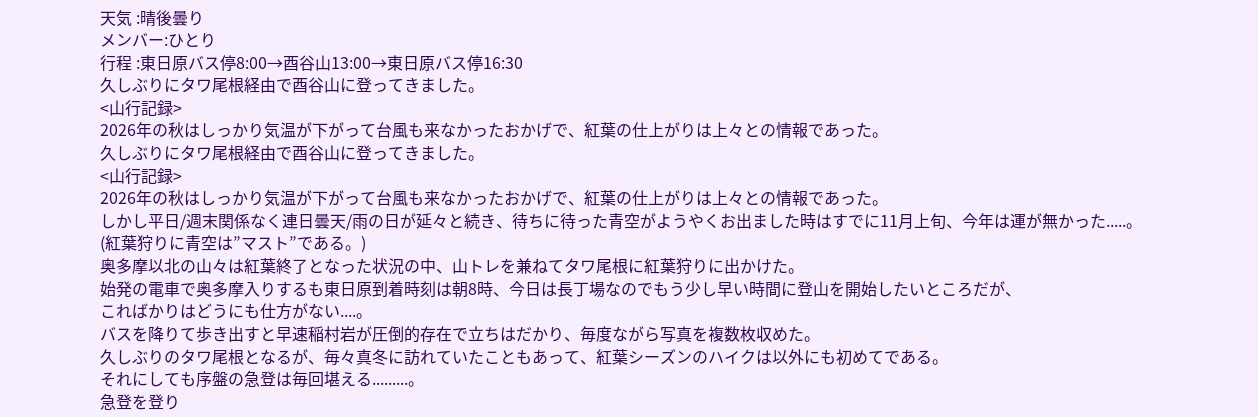天気 :晴後曇り
メンバー:ひとり
行程 :東日原バス停8:00→酉谷山13:00→東日原バス停16:30
久しぶりにタワ尾根経由で酉谷山に登ってきました。
<山行記録>
2026年の秋はしっかり気温が下がって台風も来なかったおかげで、紅葉の仕上がりは上々との情報であった。
久しぶりにタワ尾根経由で酉谷山に登ってきました。
<山行記録>
2026年の秋はしっかり気温が下がって台風も来なかったおかげで、紅葉の仕上がりは上々との情報であった。
しかし平日/週末関係なく連日曇天/雨の日が延々と続き、待ちに待った青空がようやくお出ました時はすでに11月上旬、今年は運が無かった.....。
(紅葉狩りに青空は”マスト”である。)
奥多摩以北の山々は紅葉終了となった状況の中、山トレを兼ねてタワ尾根に紅葉狩りに出かけた。
始発の電車で奥多摩入りするも東日原到着時刻は朝8時、今日は長丁場なのでもう少し早い時間に登山を開始したいところだが、
こればかりはどうにも仕方がない....。
バスを降りて歩き出すと早速稲村岩が圧倒的存在で立ちはだかり、毎度ながら写真を複数枚収めた。
久しぶりのタワ尾根となるが、毎々真冬に訪れていたこともあって、紅葉シーズンのハイクは以外にも初めてである。
それにしても序盤の急登は毎回堪える.........。
急登を登り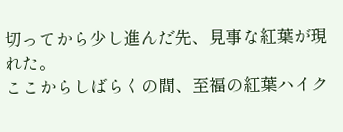切ってから少し進んだ先、見事な紅葉が現れた。
ここからしばらくの間、至福の紅葉ハイク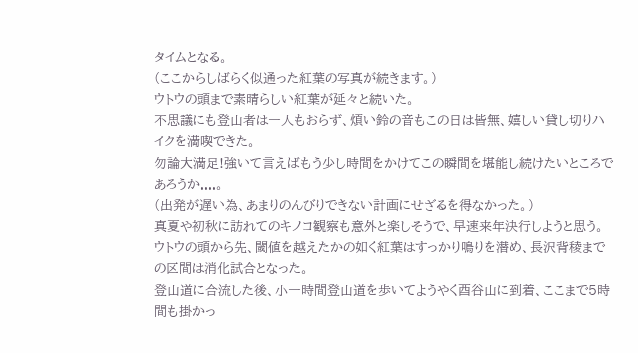タイムとなる。
(ここからしばらく似通った紅葉の写真が続きます。)
ウトウの頭まで素晴らしい紅葉が延々と続いた。
不思議にも登山者は一人もおらず、煩い鈴の音もこの日は皆無、嬉しい貸し切りハイクを満喫できた。
勿論大満足!強いて言えばもう少し時間をかけてこの瞬間を堪能し続けたいところであろうか....。
(出発が遅い為、あまりのんびりできない計画にせざるを得なかった。)
真夏や初秋に訪れてのキノコ観察も意外と楽しそうで、早速来年決行しようと思う。
ウトウの頭から先、閾値を越えたかの如く紅葉はすっかり鳴りを潜め、長沢背稜までの区間は消化試合となった。
登山道に合流した後、小一時間登山道を歩いてようやく酉谷山に到着、ここまで5時間も掛かっ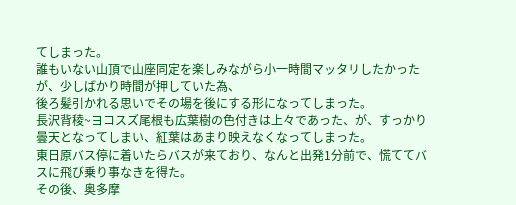てしまった。
誰もいない山頂で山座同定を楽しみながら小一時間マッタリしたかったが、少しばかり時間が押していた為、
後ろ髪引かれる思いでその場を後にする形になってしまった。
長沢背稜~ヨコスズ尾根も広葉樹の色付きは上々であった、が、すっかり曇天となってしまい、紅葉はあまり映えなくなってしまった。
東日原バス停に着いたらバスが来ており、なんと出発1分前で、慌ててバスに飛び乗り事なきを得た。
その後、奥多摩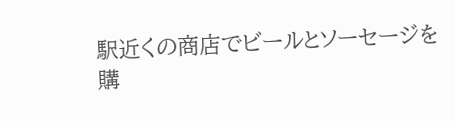駅近くの商店でビールとソーセージを購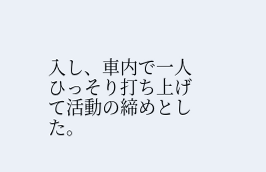入し、車内で一人ひっそり打ち上げて活動の締めとした。